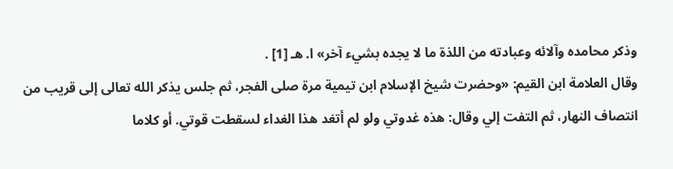وذكر محامده وآلائه وعبادته من اللذة ما لا يجده بشيء آخر» ا. هـ [1] .
وقال العلامة ابن القيم: «وحضرت شيخ الإسلام ابن تيمية مرة صلى الفجر، ثم جلس يذكر الله تعالى إلى قريب من انتصاف النهار، ثم التفت إلي وقال: هذه غدوتي ولو لم أتغد هذا الغداء لسقطت قوتي. أو كلاما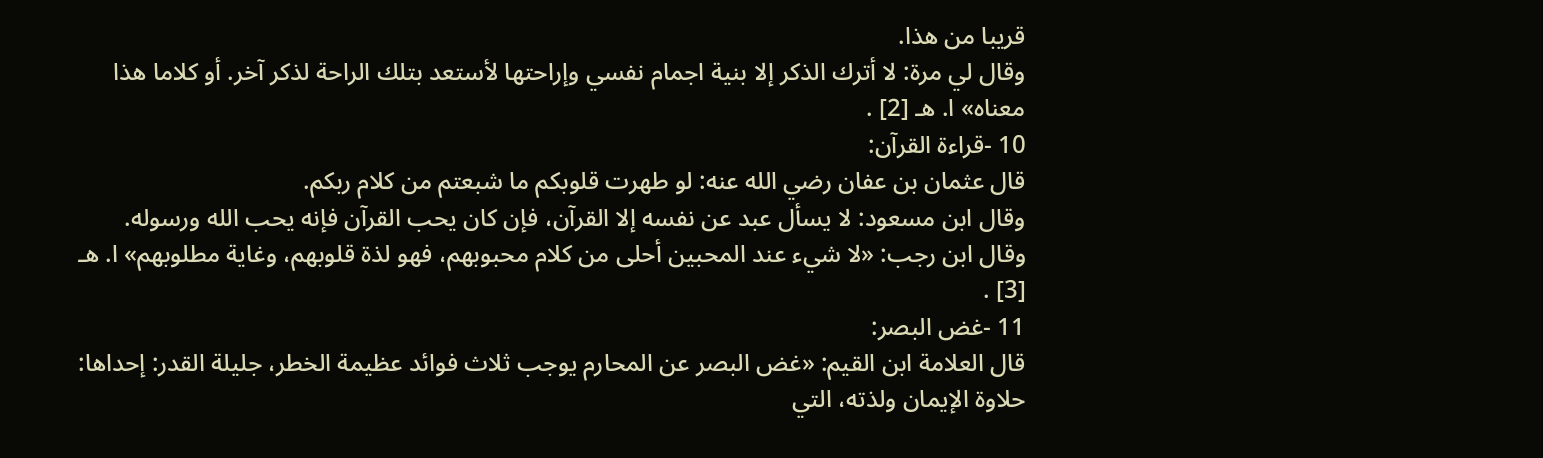قريبا من هذا.
وقال لي مرة: لا أترك الذكر إلا بنية اجمام نفسي وإراحتها لأستعد بتلك الراحة لذكر آخر. أو كلاما هذا معناه» ا. هـ [2] .
10 -قراءة القرآن:
قال عثمان بن عفان رضي الله عنه: لو طهرت قلوبكم ما شبعتم من كلام ربكم.
وقال ابن مسعود: لا يسأل عبد عن نفسه إلا القرآن، فإن كان يحب القرآن فإنه يحب الله ورسوله.
وقال ابن رجب: «لا شيء عند المحبين أحلى من كلام محبوبهم، فهو لذة قلوبهم، وغاية مطلوبهم» ا. هـ [3] .
11 -غض البصر:
قال العلامة ابن القيم: «غض البصر عن المحارم يوجب ثلاث فوائد عظيمة الخطر، جليلة القدر: إحداها: حلاوة الإيمان ولذته، التي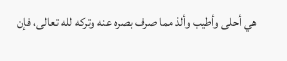هي أحلى وأطيب وألذ مما صرف بصره عنه وتركه لله تعالى، فإن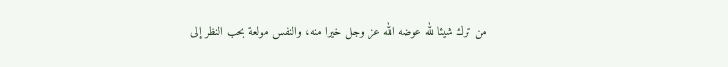من ترك شيئا لله عوضه الله عز وجل خيرا منه، والنفس مولعة بحب النظر إلى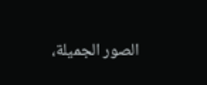الصور الجميلة،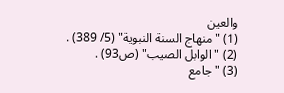والعين
(1) "منهاج السنة النبوية" (5/ 389) .
(2) "الوابل الصيب" (ص93) .
(3) "جامع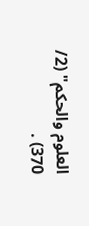العلوم والحكم" (2/ 370) .